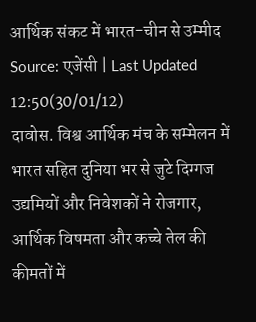आर्थिक संकट में भारत-चीन से उम्मीद
Source: एजेंसी | Last Updated 12:50(30/01/12)
दावोस. विश्व आर्थिक मंच के सम्मेलन में भारत सहित दुनिया भर से जुटे दिग्गज उद्यमियों और निवेशकों ने रोजगार, आर्थिक विषमता और कच्चे तेल की कीमतों में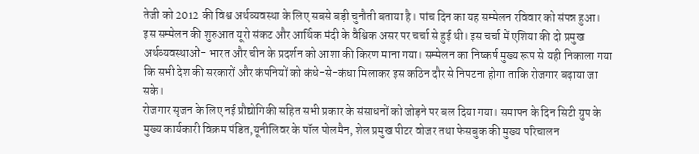तेजी को 2012 की विश्व अर्थव्यवस्था के लिए सबसे बड़ी चुनौती बताया है। पांच दिन का यह सम्मेलन रविवार को संपन्न हुआ।
इस सम्मेलन की शुरुआत यूरो संकट और आर्थिक मंदी के वैश्विक असर पर चर्चा से हुई थी। इस चर्चा में एशिया की दो प्रमुख अर्थव्यवस्थाओं- भारत और चीन के प्रदर्शन को आशा की किरण माना गया। सम्मेलन का निष्कर्ष मुख्य रूप से यही निकाला गया कि सभी देश की सरकारों और कंपनियों को कंधे-से-कंधा मिलाकर इस कठिन दौर से निपटना होगा ताकि रोजगार बढ़ाया जा सके।
रोजगार सृजन के लिए नई प्रौद्योगिकी सहित सभी प्रकार के संसाधनों को जोड़ने पर बल दिया गया। समापन के दिन सिटी ग्रुप के मुख्य कार्यकारी विक्रम पंडित,यूनीलिवर के पॉल पोलमैन, शेल प्रमुख पीटर वोजर तथा फेसबुक की मुख्य परिचालन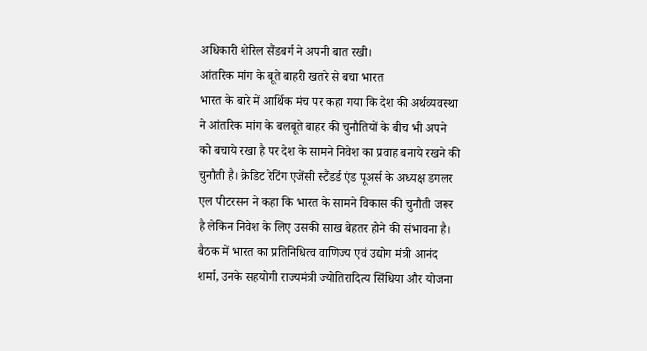अधिकारी शेरिल सैंडबर्ग ने अपनी बात रखी।
आंतरिक मांग के बूते बाहरी खतरे से बचा भारत
भारत के बारे में आर्थिक मंच पर कहा गया कि देश की अर्थव्यवस्था ने आंतरिक मांग के बलबूते बाहर की चुनौतियों के बीच भी अपने को बचाये रखा है पर देश के सामने निवेश का प्रवाह बनाये रखने की चुनौती है। क्रेडिट रेटिंग एजेंसी स्टैंडर्ड एंड पूअर्स के अध्यक्ष डगलर एल पीटरसन ने कहा कि भारत के सामने विकास की चुनौती जरूर है लेकिन निवेश के लिए उसकी साख बेहतर होने की संभावना है। बैठक में भारत का प्रतिनिधित्व वाणिज्य एवं उद्योग मंत्री आनंद शर्मा, उनके सहयोगी राज्यमंत्री ज्योतिरादित्य सिंधिया और योजना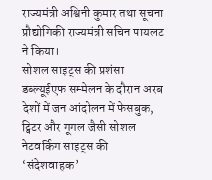राज्यमंत्री अश्विनी कुमार तथा सूचना प्रौद्योगिकी राज्यमंत्री सचिन पायलट ने किया।
सोशल साइट्स की प्रशंसा
डब्ल्यूईएफ सम्मेलन के दौरान अरब देशों में जन आंदोलन में फेसबुक, ट्विटर और गूगल जैसी सोशल नेटवर्किग साइट्स की ‘संदेशवाहक’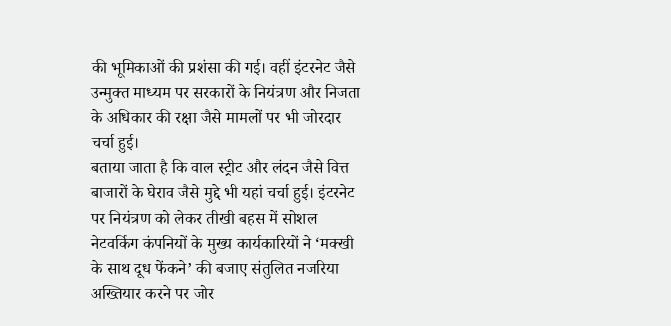की भूमिकाओं की प्रशंसा की गई। वहीं इंटरनेट जैसे उन्मुक्त माध्यम पर सरकारों के नियंत्रण और निजता के अधिकार की रक्षा जैसे मामलों पर भी जोरदार चर्चा हुई।
बताया जाता है कि वाल स्ट्रीट और लंदन जैसे वित्त बाजारों के घेराव जैसे मुद्दे भी यहां चर्चा हुई। इंटरनेट पर नियंत्रण को लेकर तीखी बहस में सोशल नेटवर्किग कंपनियों के मुख्य कार्यकारियों ने ‘मक्खी के साथ दूध फेंकने’ की बजाए संतुलित नजरिया अख्तियार करने पर जोर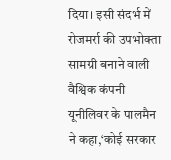दिया। इसी संदर्भ में रोजमर्रा की उपभोक्ता सामग्री बनाने वाली वैश्विक कंपनी यूनीलिवर के पालमैन ने कहा,‘कोई सरकार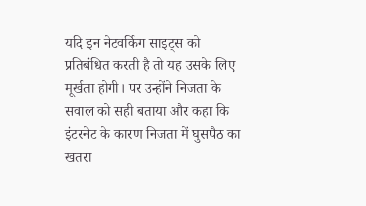यदि इन नेटवर्किग साइट्स को प्रतिबंधित करती है तो यह उसके लिए मूर्खता होगी। पर उन्होंने निजता के सवाल को सही बताया और कहा कि इंटरनेट के कारण निजता में घुसपैठ का खतरा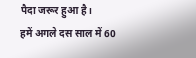पैदा जरूर हुआ है।
हमें अगले दस साल में 60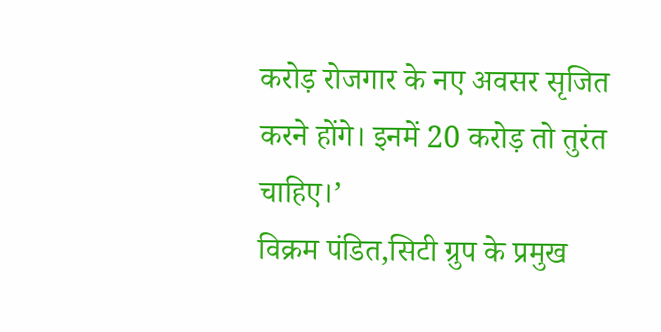करोड़ रोजगार के नए अवसर सृजित करने होंगे। इनमें 20 करोड़ तो तुरंत चाहिए।’
विक्रम पंडित,सिटी ग्रुप के प्रमुख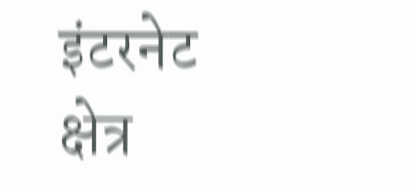इंटरनेट क्षेत्र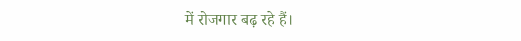में रोजगार बढ़ रहे हैं।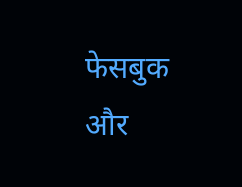फेसबुक और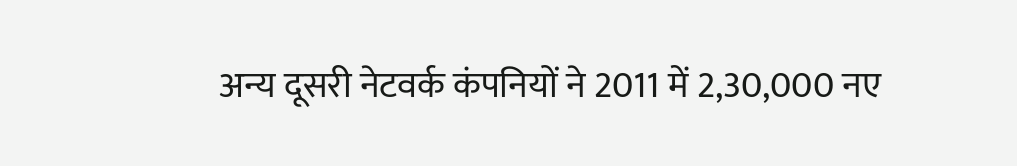अन्य दूसरी नेटवर्क कंपनियों ने 2011 में 2,30,000 नए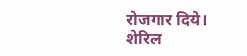रोजगार दिये।
शेरिल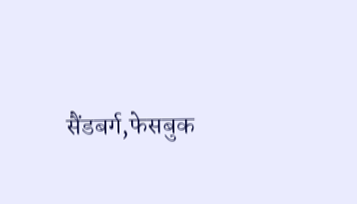सैंडबर्ग,फेसबुक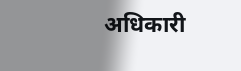अधिकारी